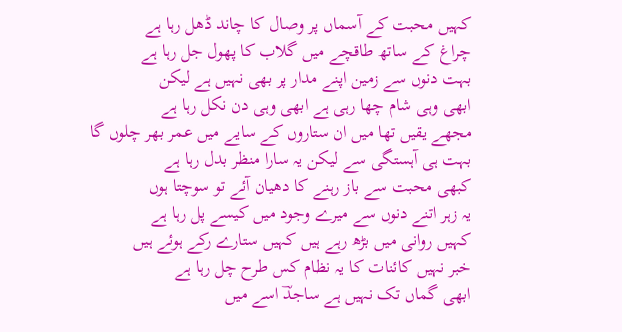کہیں محبت کے آسماں پر وصال کا چاند ڈھل رہا ہے
چراغ کے ساتھ طاقچے میں گلاب کا پھول جل رہا ہے
بہت دنوں سے زمین اپنے مدار پر بھی نہیں ہے لیکن
ابھی وہی شام چھا رہی ہے ابھی وہی دن نکل رہا ہے
مجھے یقیں تھا میں ان ستاروں کے سایے میں عمر بھر چلوں گا
بہت ہی آہستگی سے لیکن یہ سارا منظر بدل رہا ہے
کبھی محبت سے باز رہنے کا دھیان آئے تو سوچتا ہوں
یہ زہر اتنے دنوں سے میرے وجود میں کیسے پل رہا ہے
کہیں روانی میں بڑھ رہے ہیں کہیں ستارے رکے ہوئے ہیں
خبر نہیں کائنات کا یہ نظام کس طرح چل رہا ہے
ابھی گماں تک نہیں ہے ساجدؔ اسے میں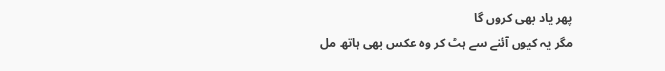پھر یاد بھی کروں گا
مگر یہ کیوں آئنے سے ہٹ کر وہ عکس بھی ہاتھ مل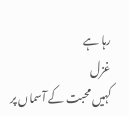رہا ہے
غزل
کہیں محبت کے آسماں پر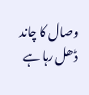وصال کا چاند ڈھل رہا ہے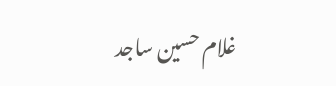غلام حسین ساجد